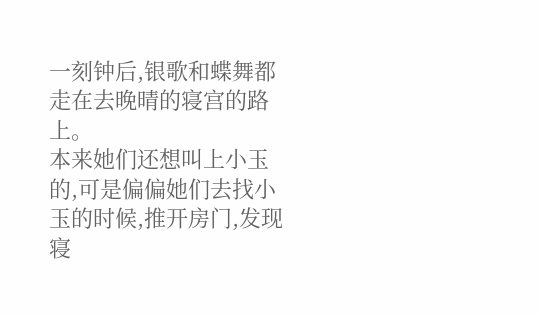一刻钟后,银歌和蝶舞都走在去晚晴的寝宫的路上。
本来她们还想叫上小玉的,可是偏偏她们去找小玉的时候,推开房门,发现寝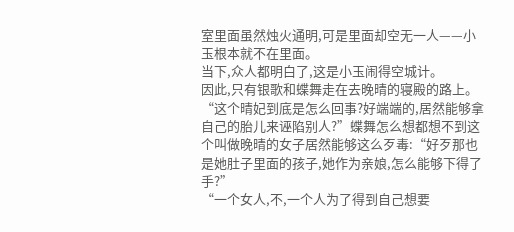室里面虽然烛火通明,可是里面却空无一人——小玉根本就不在里面。
当下,众人都明白了,这是小玉闹得空城计。
因此,只有银歌和蝶舞走在去晚晴的寝殿的路上。
“这个晴妃到底是怎么回事?好端端的,居然能够拿自己的胎儿来诬陷别人?”蝶舞怎么想都想不到这个叫做晚晴的女子居然能够这么歹毒:“好歹那也是她肚子里面的孩子,她作为亲娘,怎么能够下得了手?”
“一个女人,不,一个人为了得到自己想要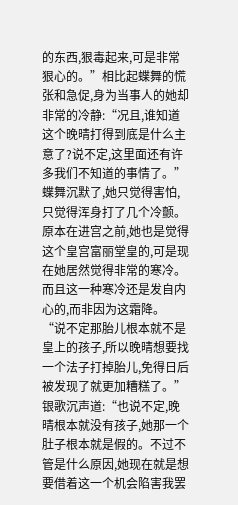的东西,狠毒起来,可是非常狠心的。”相比起蝶舞的慌张和急促,身为当事人的她却非常的冷静:“况且,谁知道这个晚晴打得到底是什么主意了?说不定,这里面还有许多我们不知道的事情了。”
蝶舞沉默了,她只觉得害怕,只觉得浑身打了几个冷颤。原本在进宫之前,她也是觉得这个皇宫富丽堂皇的,可是现在她居然觉得非常的寒冷。而且这一种寒冷还是发自内心的,而非因为这霜降。
“说不定那胎儿根本就不是皇上的孩子,所以晚晴想要找一个法子打掉胎儿,免得日后被发现了就更加糟糕了。”银歌沉声道:“也说不定,晚晴根本就没有孩子,她那一个肚子根本就是假的。不过不管是什么原因,她现在就是想要借着这一个机会陷害我罢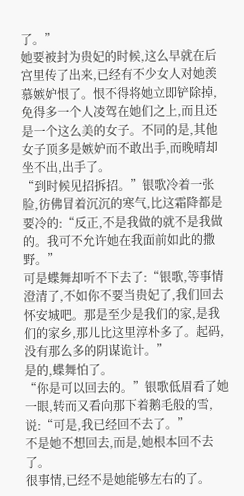了。”
她要被封为贵妃的时候,这么早就在后宫里传了出来,已经有不少女人对她羡慕嫉妒恨了。恨不得将她立即铲除掉,免得多一个人凌驾在她们之上,而且还是一个这么美的女子。不同的是,其他女子顶多是嫉妒而不敢出手,而晚晴却坐不出,出手了。
“到时候见招拆招。”银歌冷着一张脸,彷佛冒着沉沉的寒气,比这霜降都是要冷的:“反正,不是我做的就不是我做的。我可不允许她在我面前如此的撒野。”
可是蝶舞却听不下去了:“银歌,等事情澄清了,不如你不要当贵妃了,我们回去怀安城吧。那是至少是我们的家,是我们的家乡,那儿比这里淳朴多了。起码,没有那么多的阴谋诡计。”
是的,蝶舞怕了。
“你是可以回去的。”银歌低眉看了她一眼,转而又看向那下着鹅毛般的雪,说:“可是,我已经回不去了。”
不是她不想回去,而是,她根本回不去了。
很事情,已经不是她能够左右的了。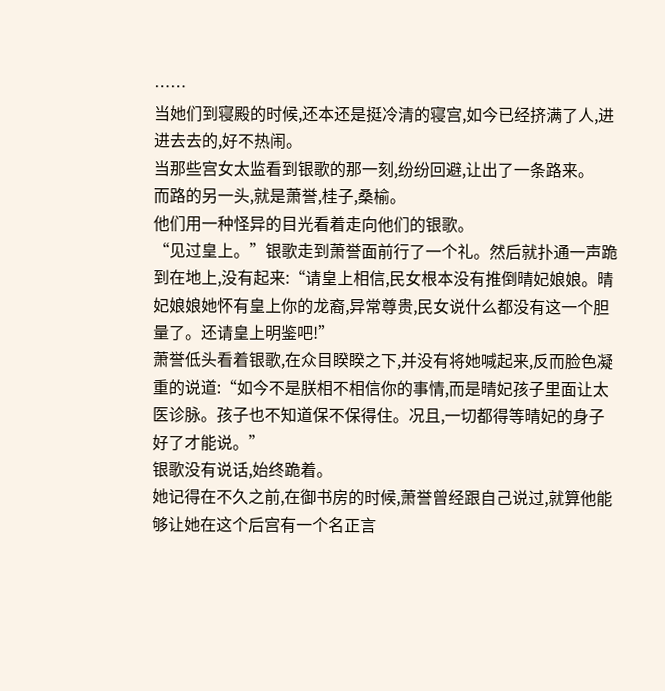……
当她们到寝殿的时候,还本还是挺冷清的寝宫,如今已经挤满了人,进进去去的,好不热闹。
当那些宫女太监看到银歌的那一刻,纷纷回避,让出了一条路来。
而路的另一头,就是萧誉,桂子,桑榆。
他们用一种怪异的目光看着走向他们的银歌。
“见过皇上。”银歌走到萧誉面前行了一个礼。然后就扑通一声跪到在地上,没有起来:“请皇上相信,民女根本没有推倒晴妃娘娘。晴妃娘娘她怀有皇上你的龙裔,异常尊贵,民女说什么都没有这一个胆量了。还请皇上明鉴吧!”
萧誉低头看着银歌,在众目睽睽之下,并没有将她喊起来,反而脸色凝重的说道:“如今不是朕相不相信你的事情,而是晴妃孩子里面让太医诊脉。孩子也不知道保不保得住。况且,一切都得等晴妃的身子好了才能说。”
银歌没有说话,始终跪着。
她记得在不久之前,在御书房的时候,萧誉曾经跟自己说过,就算他能够让她在这个后宫有一个名正言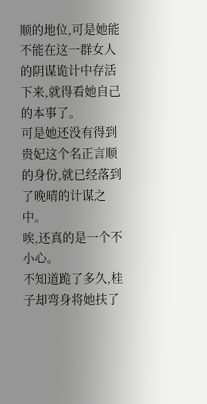顺的地位,可是她能不能在这一群女人的阴谋诡计中存活下来,就得看她自己的本事了。
可是她还没有得到贵妃这个名正言顺的身份,就已经落到了晚晴的计谋之中。
唉,还真的是一个不小心。
不知道跪了多久,桂子却弯身将她扶了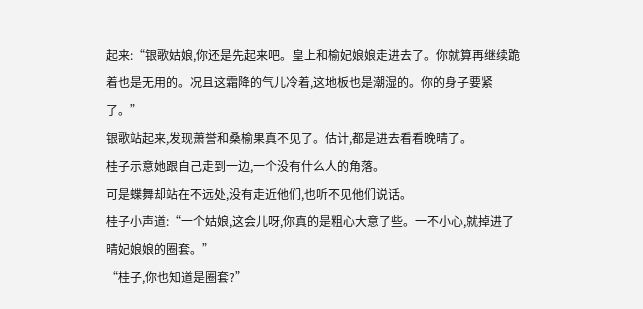起来:“银歌姑娘,你还是先起来吧。皇上和榆妃娘娘走进去了。你就算再继续跪着也是无用的。况且这霜降的气儿冷着,这地板也是潮湿的。你的身子要紧了。”
银歌站起来,发现萧誉和桑榆果真不见了。估计,都是进去看看晚晴了。
桂子示意她跟自己走到一边,一个没有什么人的角落。
可是蝶舞却站在不远处,没有走近他们,也听不见他们说话。
桂子小声道:“一个姑娘,这会儿呀,你真的是粗心大意了些。一不小心,就掉进了晴妃娘娘的圈套。”
“桂子,你也知道是圈套?”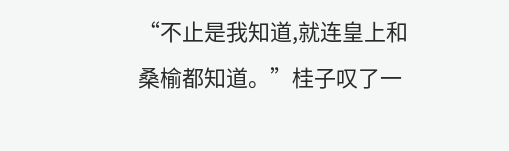“不止是我知道,就连皇上和桑榆都知道。”桂子叹了一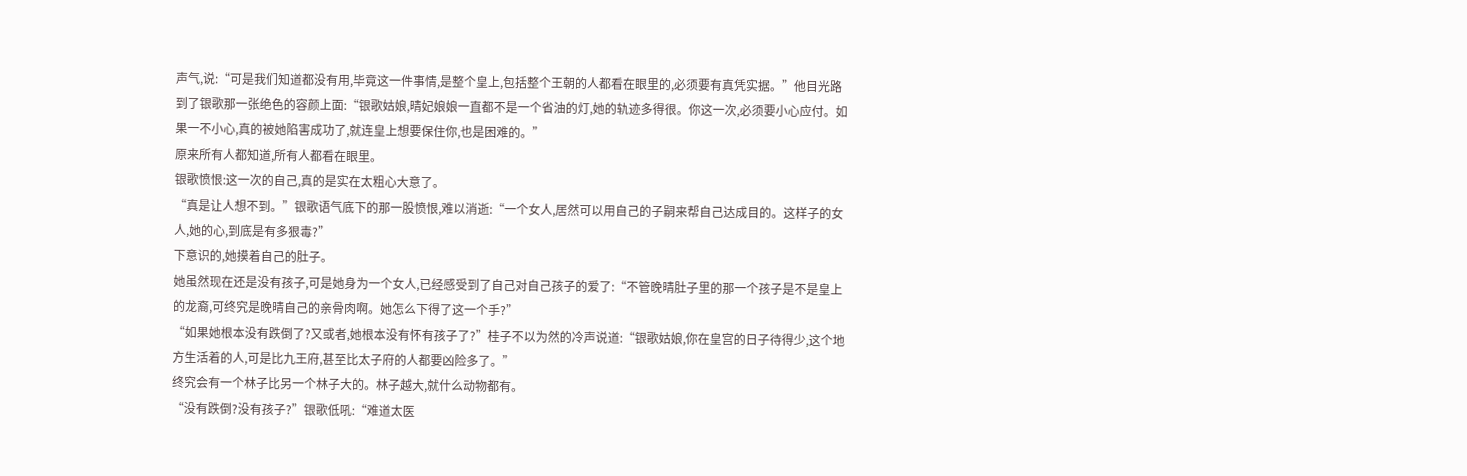声气,说:“可是我们知道都没有用,毕竟这一件事情,是整个皇上,包括整个王朝的人都看在眼里的,必须要有真凭实据。”他目光路到了银歌那一张绝色的容颜上面:“银歌姑娘,晴妃娘娘一直都不是一个省油的灯,她的轨迹多得很。你这一次,必须要小心应付。如果一不小心,真的被她陷害成功了,就连皇上想要保住你,也是困难的。”
原来所有人都知道,所有人都看在眼里。
银歌愤恨:这一次的自己,真的是实在太粗心大意了。
“真是让人想不到。”银歌语气底下的那一股愤恨,难以消逝:“一个女人,居然可以用自己的子嗣来帮自己达成目的。这样子的女人,她的心,到底是有多狠毒?”
下意识的,她摸着自己的肚子。
她虽然现在还是没有孩子,可是她身为一个女人,已经感受到了自己对自己孩子的爱了:“不管晚晴肚子里的那一个孩子是不是皇上的龙裔,可终究是晚晴自己的亲骨肉啊。她怎么下得了这一个手?”
“如果她根本没有跌倒了?又或者,她根本没有怀有孩子了?”桂子不以为然的冷声说道:“银歌姑娘,你在皇宫的日子待得少,这个地方生活着的人,可是比九王府,甚至比太子府的人都要凶险多了。”
终究会有一个林子比另一个林子大的。林子越大,就什么动物都有。
“没有跌倒?没有孩子?”银歌低吼:“难道太医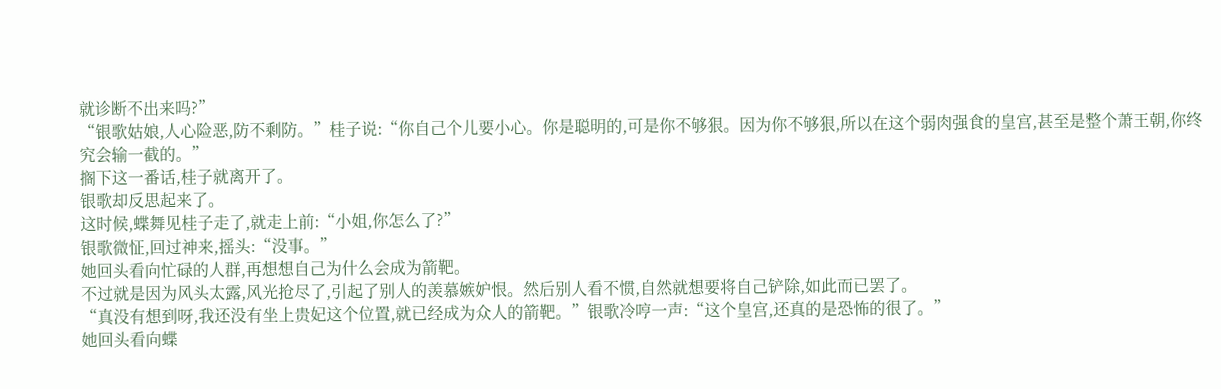就诊断不出来吗?”
“银歌姑娘,人心险恶,防不剩防。”桂子说:“你自己个儿要小心。你是聪明的,可是你不够狠。因为你不够狠,所以在这个弱肉强食的皇宫,甚至是整个萧王朝,你终究会输一截的。”
搁下这一番话,桂子就离开了。
银歌却反思起来了。
这时候,蝶舞见桂子走了,就走上前:“小姐,你怎么了?”
银歌微怔,回过神来,摇头:“没事。”
她回头看向忙碌的人群,再想想自己为什么会成为箭靶。
不过就是因为风头太露,风光抢尽了,引起了别人的羡慕嫉妒恨。然后别人看不惯,自然就想要将自己铲除,如此而已罢了。
“真没有想到呀,我还没有坐上贵妃这个位置,就已经成为众人的箭靶。”银歌冷哼一声:“这个皇宫,还真的是恐怖的很了。”
她回头看向蝶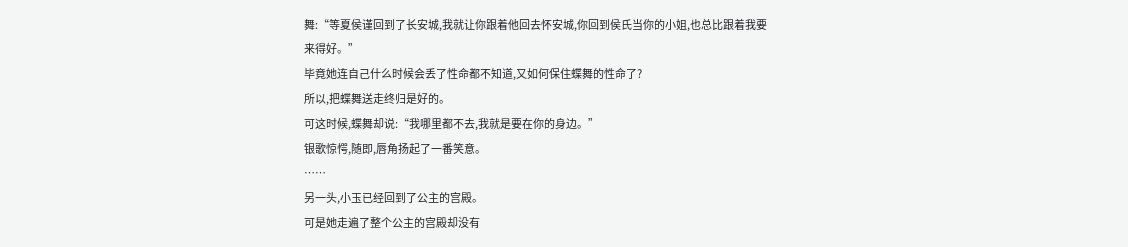舞:“等夏侯谨回到了长安城,我就让你跟着他回去怀安城,你回到侯氏当你的小姐,也总比跟着我要来得好。”
毕竟她连自己什么时候会丢了性命都不知道,又如何保住蝶舞的性命了?
所以,把蝶舞送走终归是好的。
可这时候,蝶舞却说:“我哪里都不去,我就是要在你的身边。”
银歌惊愕,随即,唇角扬起了一番笑意。
……
另一头,小玉已经回到了公主的宫殿。
可是她走遍了整个公主的宫殿却没有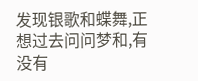发现银歌和蝶舞,正想过去问问梦和,有没有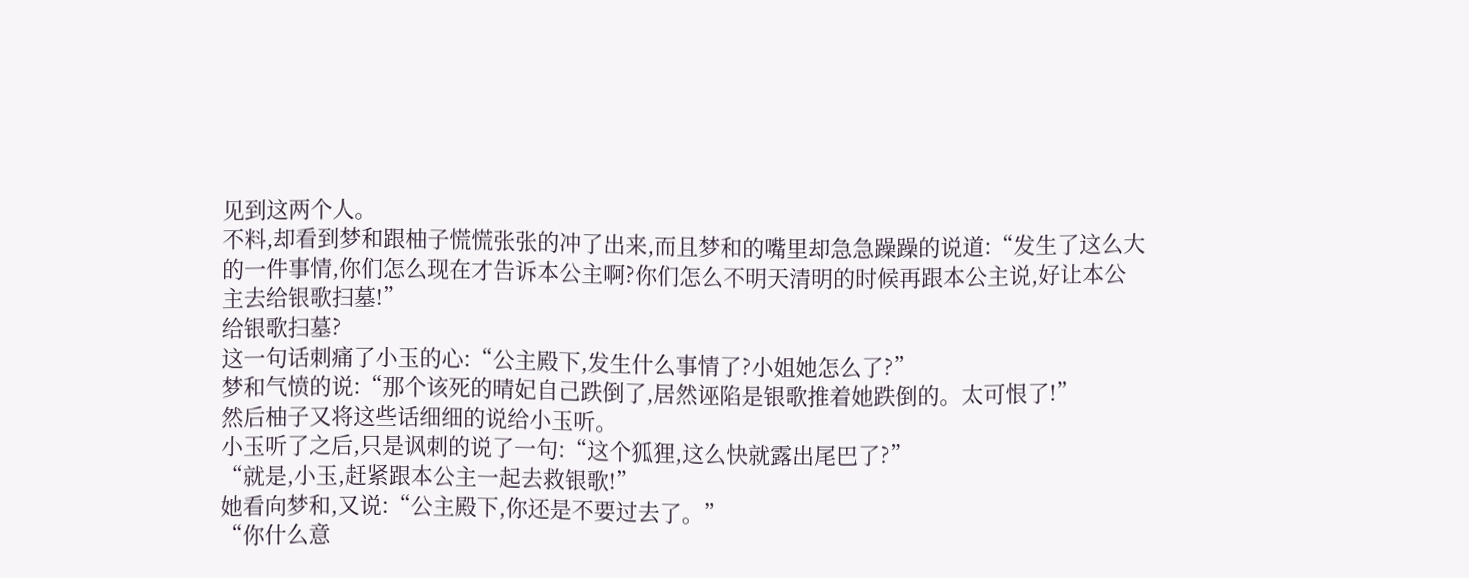见到这两个人。
不料,却看到梦和跟柚子慌慌张张的冲了出来,而且梦和的嘴里却急急躁躁的说道:“发生了这么大的一件事情,你们怎么现在才告诉本公主啊?你们怎么不明天清明的时候再跟本公主说,好让本公主去给银歌扫墓!”
给银歌扫墓?
这一句话刺痛了小玉的心:“公主殿下,发生什么事情了?小姐她怎么了?”
梦和气愤的说:“那个该死的晴妃自己跌倒了,居然诬陷是银歌推着她跌倒的。太可恨了!”
然后柚子又将这些话细细的说给小玉听。
小玉听了之后,只是讽刺的说了一句:“这个狐狸,这么快就露出尾巴了?”
“就是,小玉,赶紧跟本公主一起去救银歌!”
她看向梦和,又说:“公主殿下,你还是不要过去了。”
“你什么意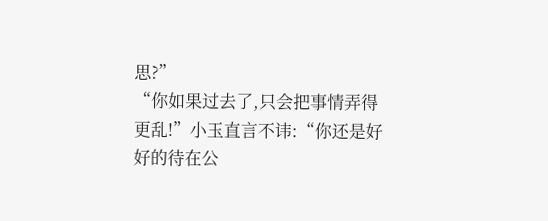思?”
“你如果过去了,只会把事情弄得更乱!”小玉直言不讳:“你还是好好的待在公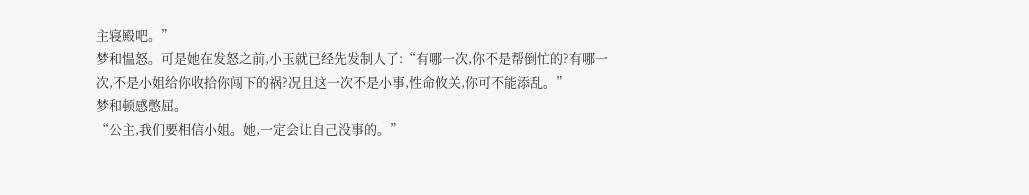主寝殿吧。”
梦和愠怒。可是她在发怒之前,小玉就已经先发制人了:“有哪一次,你不是帮倒忙的?有哪一次,不是小姐给你收拾你闯下的祸?况且这一次不是小事,性命攸关,你可不能添乱。”
梦和顿感憋屈。
“公主,我们要相信小姐。她,一定会让自己没事的。”